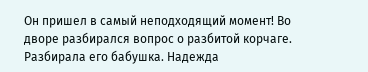Он пришел в самый неподходящий момент! Во дворе разбирался вопрос о разбитой корчаге. Разбирала его бабушка. Надежда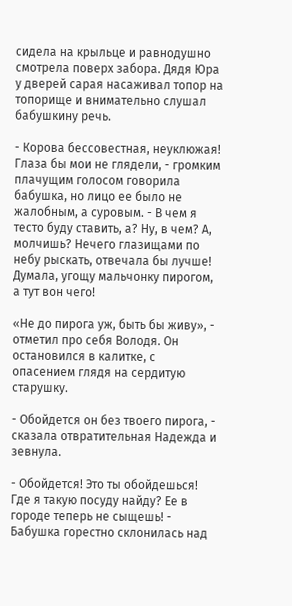сидела на крыльце и равнодушно смотрела поверх забора. Дядя Юра у дверей сарая насаживал топор на топорище и внимательно слушал бабушкину речь.

- Корова бессовестная, неуклюжая! Глаза бы мои не глядели, - громким плачущим голосом говорила бабушка, но лицо ее было не жалобным, а суровым. - В чем я тесто буду ставить, а? Ну, в чем? А, молчишь? Нечего глазищами по небу рыскать, отвечала бы лучше! Думала, угощу мальчонку пирогом, а тут вон чего!

«Не до пирога уж, быть бы живу», - отметил про себя Володя. Он остановился в калитке, с опасением глядя на сердитую старушку.

- Обойдется он без твоего пирога, - сказала отвратительная Надежда и зевнула.

- Обойдется! Это ты обойдешься! Где я такую посуду найду? Ее в городе теперь не сыщешь! - Бабушка горестно склонилась над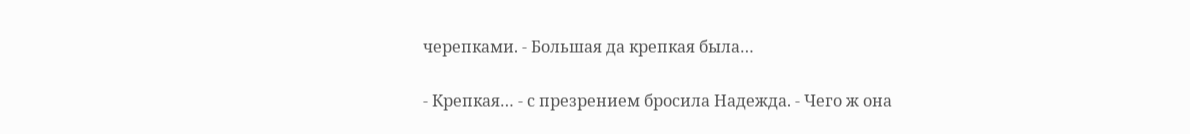черепками. - Большая да крепкая была…

- Крепкая… - с презрением бросила Надежда. - Чего ж она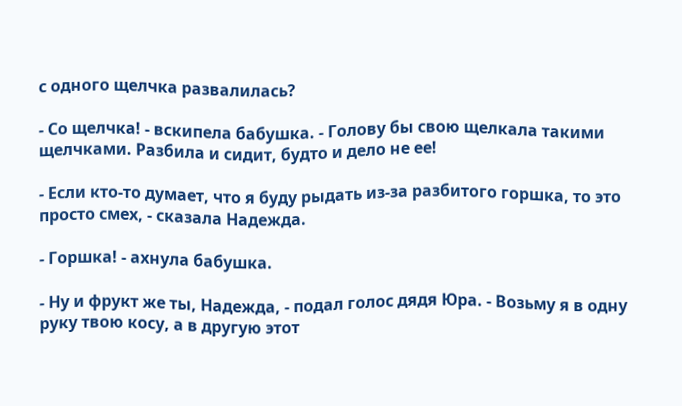с одного щелчка развалилась?

- Со щелчка! - вскипела бабушка. - Голову бы свою щелкала такими щелчками. Разбила и сидит, будто и дело не ее!

- Если кто-то думает, что я буду рыдать из-за разбитого горшка, то это просто смех, - сказала Надежда.

- Горшка! - ахнула бабушка.

- Ну и фрукт же ты, Надежда, - подал голос дядя Юра. - Возьму я в одну руку твою косу, а в другую этот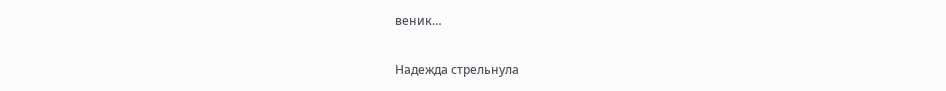веник…

Надежда стрельнула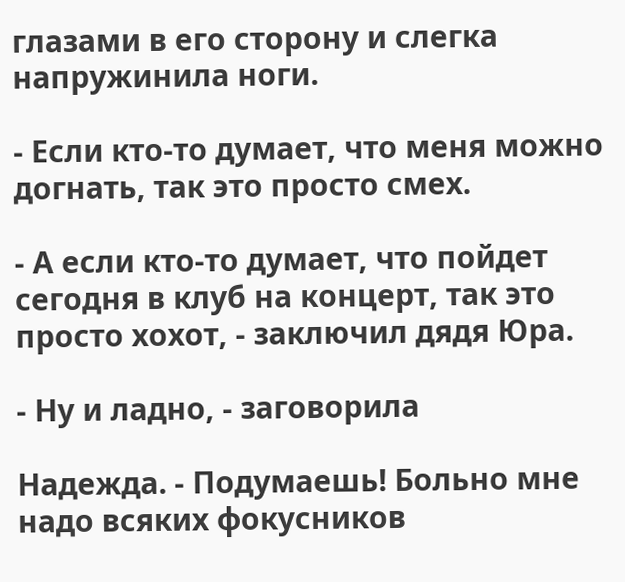глазами в его сторону и слегка напружинила ноги.

- Если кто-то думает, что меня можно догнать, так это просто смех.

- А если кто-то думает, что пойдет сегодня в клуб на концерт, так это просто хохот, - заключил дядя Юра.

- Ну и ладно, - заговорила

Надежда. - Подумаешь! Больно мне надо всяких фокусников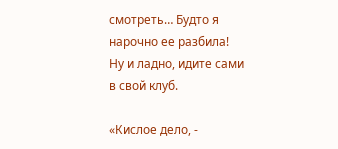смотреть… Будто я нарочно ее разбила! Ну и ладно, идите сами в свой клуб.

«Кислое дело, -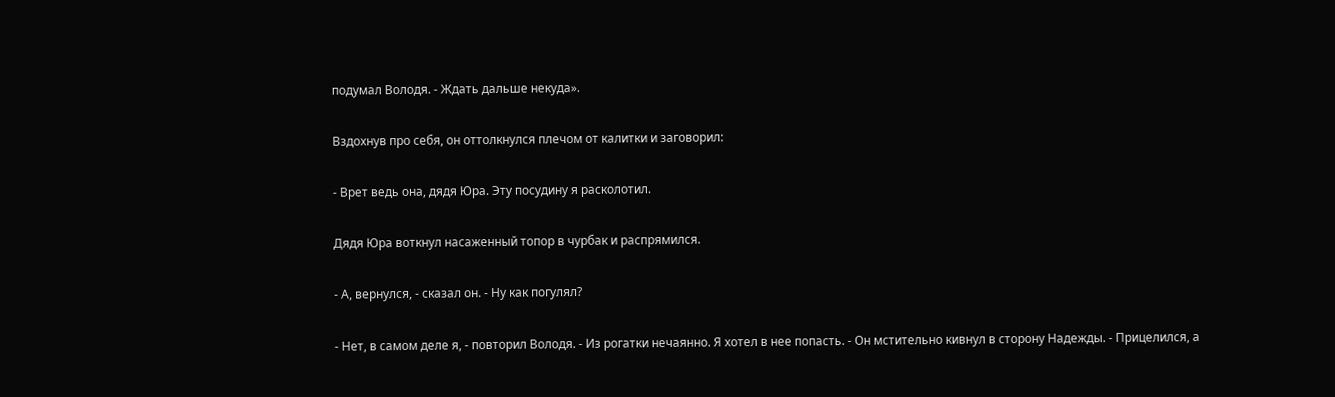подумал Володя. - Ждать дальше некуда».

Вздохнув про себя, он оттолкнулся плечом от калитки и заговорил:

- Врет ведь она, дядя Юра. Эту посудину я расколотил.

Дядя Юра воткнул насаженный топор в чурбак и распрямился.

- А, вернулся, - сказал он. - Ну как погулял?

- Нет, в самом деле я, - повторил Володя. - Из рогатки нечаянно. Я хотел в нее попасть. - Он мстительно кивнул в сторону Надежды. - Прицелился, а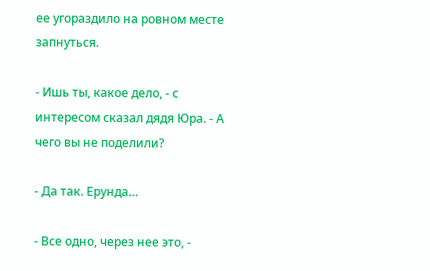ее угораздило на ровном месте запнуться.

- Ишь ты, какое дело, - с интересом сказал дядя Юра. - А чего вы не поделили?

- Да так. Ерунда…

- Все одно, через нее это, -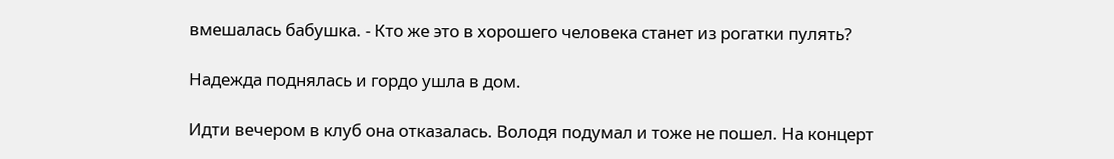вмешалась бабушка. - Кто же это в хорошего человека станет из рогатки пулять?

Надежда поднялась и гордо ушла в дом.

Идти вечером в клуб она отказалась. Володя подумал и тоже не пошел. На концерт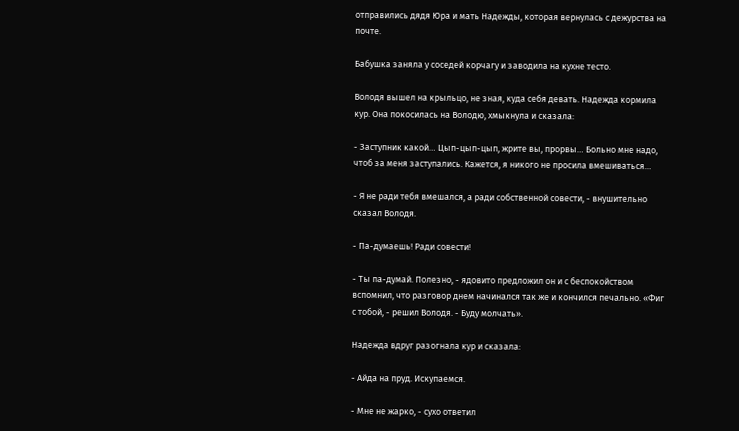отправились дядя Юра и мать Надежды, которая вернулась с дежурства на почте.

Бабушка заняла у соседей корчагу и заводила на кухне тесто.

Володя вышел на крыльцо, не зная, куда себя девать. Надежда кормила кур. Она покосилась на Володю, хмыкнула и сказала:

- Заступник какой… Цып-цып-цып, жрите вы, прорвы… Больно мне надо, чтоб за меня заступались. Кажется, я никого не просила вмешиваться…

- Я не ради тебя вмешался, а ради собственной совести, - внушительно сказал Володя.

- Па-думаешь! Ради совести!

- Ты па-думай. Полезно, - ядовито предложил он и с беспокойством вспомнил, что разговор днем начинался так же и кончился печально. «Фиг с тобой, - решил Володя. - Буду молчать».

Надежда вдруг разогнала кур и сказала:

- Айда на пруд. Искупаемся.

- Мне не жарко, - сухо ответил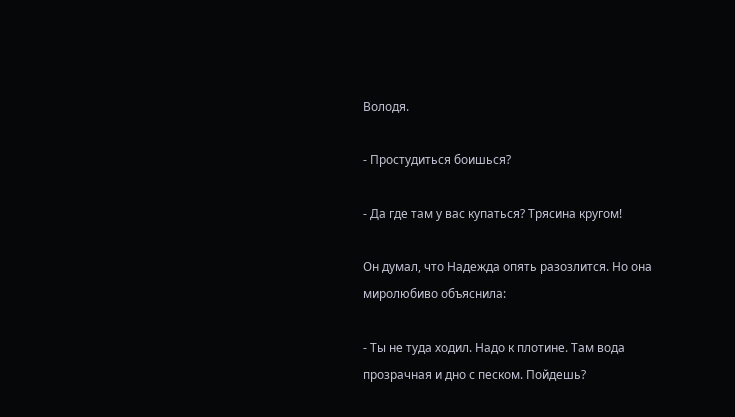Володя.

- Простудиться боишься?

- Да где там у вас купаться? Трясина кругом!

Он думал, что Надежда опять разозлится. Но она миролюбиво объяснила:

- Ты не туда ходил. Надо к плотине. Там вода прозрачная и дно с песком. Пойдешь?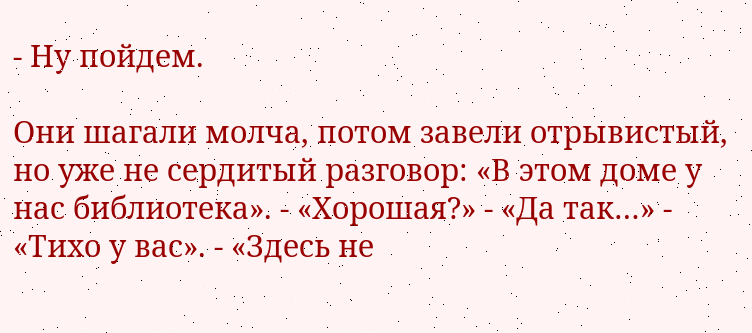- Ну пойдем.

Они шагали молча, потом завели отрывистый, но уже не сердитый разговор: «В этом доме у нас библиотека». - «Хорошая?» - «Да так…» - «Тихо у вас». - «Здесь не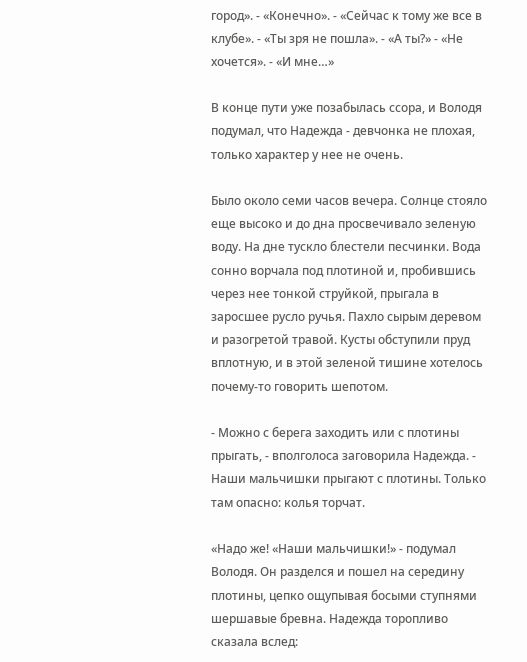город». - «Конечно». - «Сейчас к тому же все в клубе». - «Ты зря не пошла». - «А ты?» - «Не хочется». - «И мне…»

В конце пути уже позабылась ссора, и Володя подумал, что Надежда - девчонка не плохая, только характер у нее не очень.

Было около семи часов вечера. Солнце стояло еще высоко и до дна просвечивало зеленую воду. На дне тускло блестели песчинки. Вода сонно ворчала под плотиной и, пробившись через нее тонкой струйкой, прыгала в заросшее русло ручья. Пахло сырым деревом и разогретой травой. Кусты обступили пруд вплотную, и в этой зеленой тишине хотелось почему-то говорить шепотом.

- Можно с берега заходить или с плотины прыгать, - вполголоса заговорила Надежда. - Наши мальчишки прыгают с плотины. Только там опасно: колья торчат.

«Надо же! «Наши мальчишки!» - подумал Володя. Он разделся и пошел на середину плотины, цепко ощупывая босыми ступнями шершавые бревна. Надежда торопливо сказала вслед: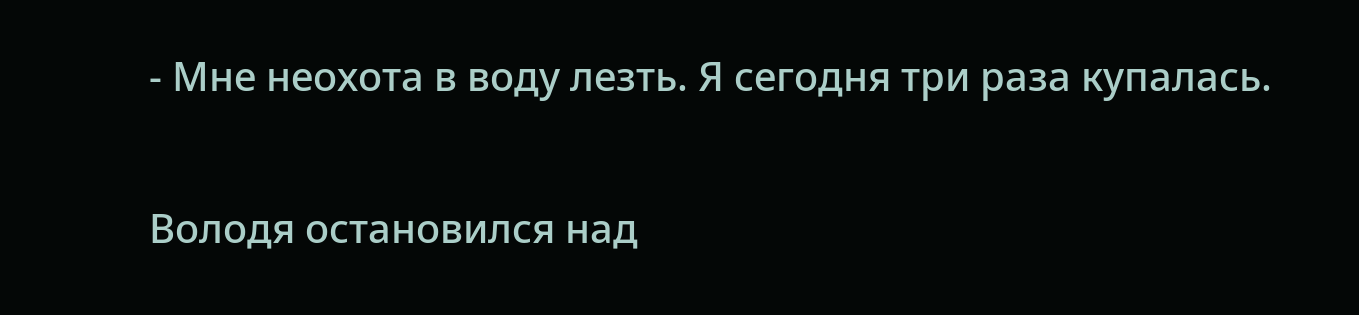- Мне неохота в воду лезть. Я сегодня три раза купалась.

Володя остановился над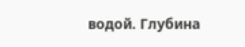водой. Глубина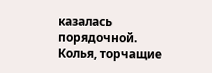казалась порядочной. Колья, торчащие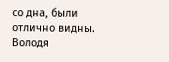со дна, были отлично видны. Володя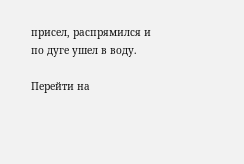присел, распрямился и по дуге ушел в воду.

Перейти на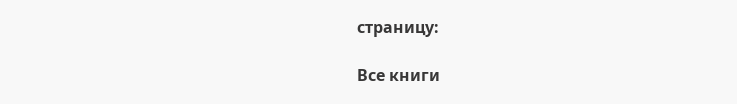страницу:

Все книги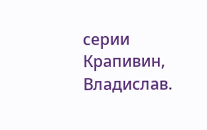серии Крапивин, Владислав.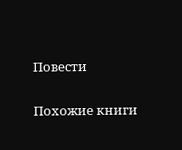Повести

Похожие книги